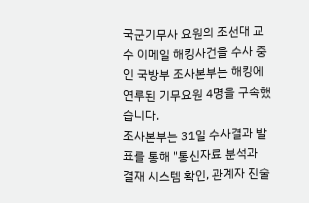국군기무사 요원의 조선대 교수 이메일 해킹사건을 수사 중인 국방부 조사본부는 해킹에 연루된 기무요원 4명을 구속했습니다.
조사본부는 31일 수사결과 발표를 통해 "통신자료 분석과 결재 시스템 확인, 관계자 진술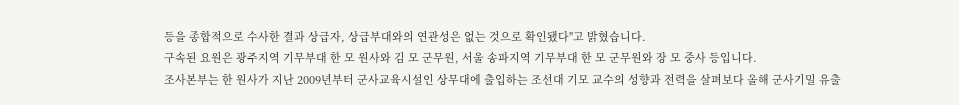등을 종합적으로 수사한 결과 상급자, 상급부대와의 연관성은 없는 것으로 확인됐다"고 밝혔습니다.
구속된 요원은 광주지역 기무부대 한 모 원사와 김 모 군무원, 서울 송파지역 기무부대 한 모 군무원와 장 모 중사 등입니다.
조사본부는 한 원사가 지난 2009년부터 군사교육시설인 상무대에 출입하는 조선대 기모 교수의 성향과 전력을 살펴보다 올해 군사기밀 유출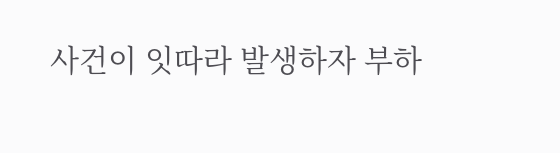사건이 잇따라 발생하자 부하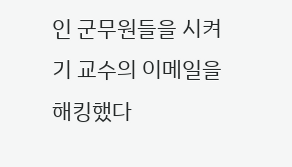인 군무원들을 시켜 기 교수의 이메일을 해킹했다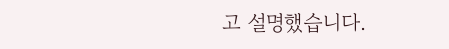고 설명했습니다.